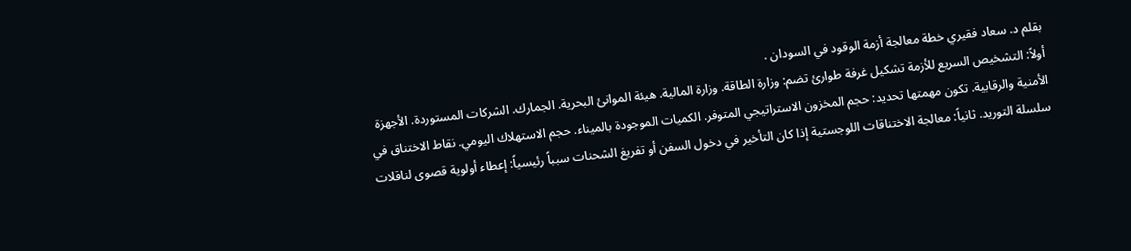بقلم د. سعاد فقيري خطة معالجة أزمة الوقود في السودان .
أولاً: التشخيص السريع للأزمة تشكيل غرفة طوارئ تضم: وزارة الطاقة. وزارة المالية. هيئة الموانئ البحرية. الجمارك. الشركات المستوردة. الأجهزة الأمنية والرقابية. تكون مهمتها تحديد: حجم المخزون الاستراتيجي المتوفر. الكميات الموجودة بالميناء. حجم الاستهلاك اليومي. نقاط الاختناق في سلسلة التوريد. ثانياً: معالجة الاختناقات اللوجستية إذا كان التأخير في دخول السفن أو تفريغ الشحنات سبباً رئيسياً: إعطاء أولوية قصوى لناقلات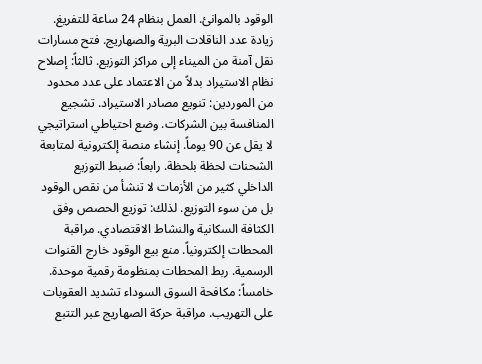الوقود بالموانئ. العمل بنظام 24 ساعة للتفريغ. زيادة عدد الناقلات البرية والصهاريج. فتح مسارات نقل آمنة من الميناء إلى مراكز التوزيع. ثالثاً: إصلاح نظام الاستيراد بدلاً من الاعتماد على عدد محدود من الموردين: تنويع مصادر الاستيراد. تشجيع المنافسة بين الشركات. وضع احتياطي استراتيجي لا يقل عن 90 يوماً. إنشاء منصة إلكترونية لمتابعة الشحنات لحظة بلحظة. رابعاً: ضبط التوزيع الداخلي كثير من الأزمات لا تنشأ من نقص الوقود بل من سوء التوزيع. لذلك: توزيع الحصص وفق الكثافة السكانية والنشاط الاقتصادي. مراقبة المحطات إلكترونياً. منع بيع الوقود خارج القنوات الرسمية. ربط المحطات بمنظومة رقمية موحدة. خامساً: مكافحة السوق السوداء تشديد العقوبات على التهريب. مراقبة حركة الصهاريج عبر التتبع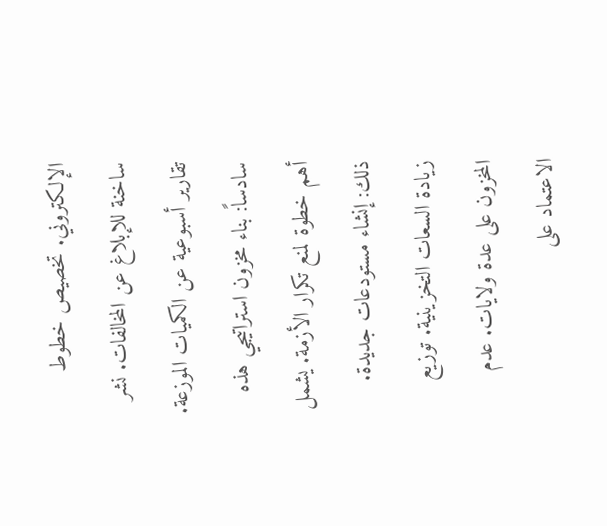الإلكتروني. تخصيص خطوط ساخنة للإبلاغ عن المخالفات. نشر تقارير أسبوعية عن الكميات الموزعة. سادساً: بناء مخزون استراتيجي هذه أهم خطوة لمنع تكرار الأزمة. يشمل ذلك: إنشاء مستودعات جديدة. زيادة السعات التخزينية. توزيع المخزون على عدة ولايات. عدم الاعتماد على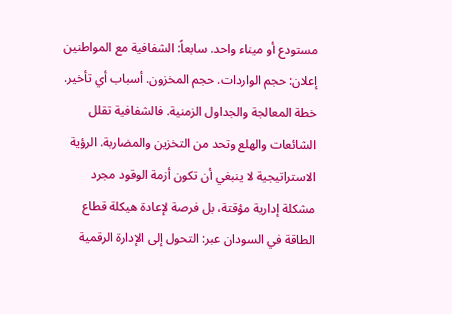مستودع أو ميناء واحد. سابعاً: الشفافية مع المواطنين إعلان: حجم الواردات. حجم المخزون. أسباب أي تأخير. خطة المعالجة والجداول الزمنية. فالشفافية تقلل الشائعات والهلع وتحد من التخزين والمضاربة. الرؤية الاستراتيجية لا ينبغي أن تكون أزمة الوقود مجرد مشكلة إدارية مؤقتة، بل فرصة لإعادة هيكلة قطاع الطاقة في السودان عبر: التحول إلى الإدارة الرقمية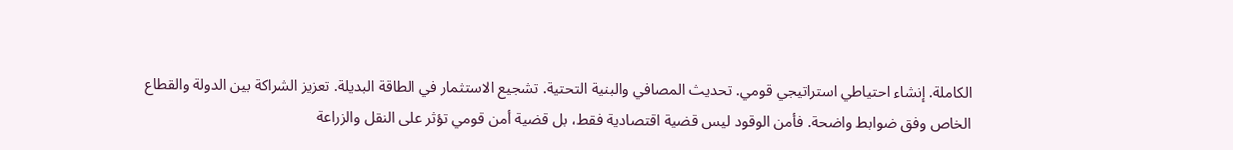الكاملة. إنشاء احتياطي استراتيجي قومي. تحديث المصافي والبنية التحتية. تشجيع الاستثمار في الطاقة البديلة. تعزيز الشراكة بين الدولة والقطاع الخاص وفق ضوابط واضحة. فأمن الوقود ليس قضية اقتصادية فقط، بل قضية أمن قومي تؤثر على النقل والزراعة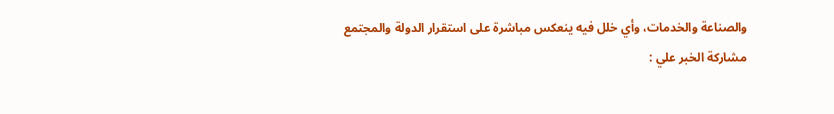والصناعة والخدمات، وأي خلل فيه ينعكس مباشرة على استقرار الدولة والمجتمع
مشاركة الخبر علي :